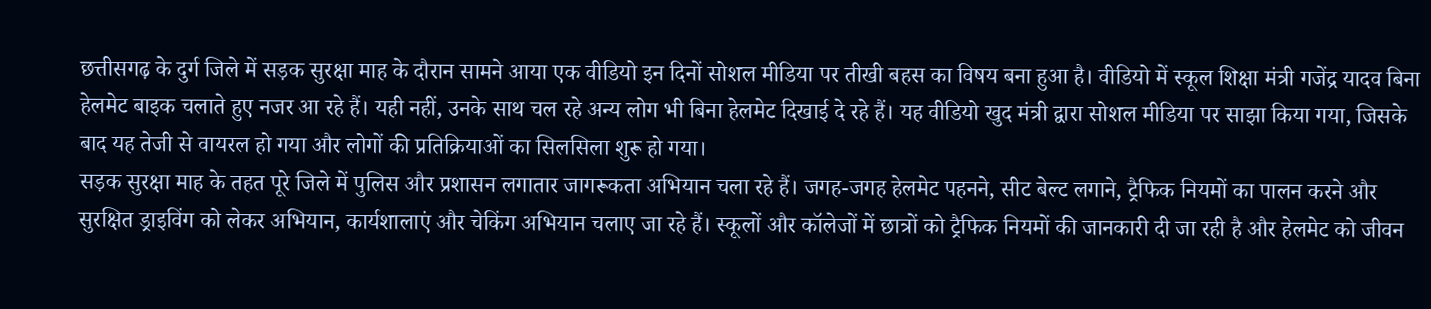छत्तीसगढ़ के दुर्ग जिले में सड़क सुरक्षा माह के दौरान सामने आया एक वीडियो इन दिनों सोशल मीडिया पर तीखी बहस का विषय बना हुआ है। वीडियो में स्कूल शिक्षा मंत्री गजेंद्र यादव बिना हेलमेट बाइक चलाते हुए नजर आ रहे हैं। यही नहीं, उनके साथ चल रहे अन्य लोग भी बिना हेलमेट दिखाई दे रहे हैं। यह वीडियो खुद मंत्री द्वारा सोशल मीडिया पर साझा किया गया, जिसके बाद यह तेजी से वायरल हो गया और लोगों की प्रतिक्रियाओं का सिलसिला शुरू हो गया।
सड़क सुरक्षा माह के तहत पूरे जिले में पुलिस और प्रशासन लगातार जागरूकता अभियान चला रहे हैं। जगह-जगह हेलमेट पहनने, सीट बेल्ट लगाने, ट्रैफिक नियमों का पालन करने और सुरक्षित ड्राइविंग को लेकर अभियान, कार्यशालाएं और चेकिंग अभियान चलाए जा रहे हैं। स्कूलों और कॉलेजों में छात्रों को ट्रैफिक नियमों की जानकारी दी जा रही है और हेलमेट को जीवन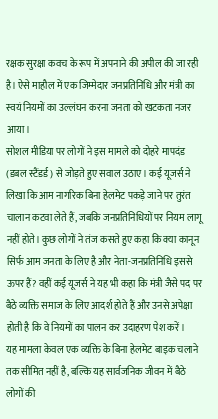रक्षक सुरक्षा कवच के रूप में अपनाने की अपील की जा रही है। ऐसे माहौल में एक जिम्मेदार जनप्रतिनिधि और मंत्री का स्वयं नियमों का उल्लंघन करना जनता को खटकता नजर आया।
सोशल मीडिया पर लोगों ने इस मामले को दोहरे मापदंड (डबल स्टैंडर्ड) से जोड़ते हुए सवाल उठाए। कई यूजर्स ने लिखा कि आम नागरिक बिना हेलमेट पकड़े जाने पर तुरंत चालान कटवा लेते हैं, जबकि जनप्रतिनिधियों पर नियम लागू नहीं होते। कुछ लोगों ने तंज कसते हुए कहा कि क्या कानून सिर्फ आम जनता के लिए है और नेता-जनप्रतिनिधि इससे ऊपर हैं? वहीं कई यूजर्स ने यह भी कहा कि मंत्री जैसे पद पर बैठे व्यक्ति समाज के लिए आदर्श होते हैं और उनसे अपेक्षा होती है कि वे नियमों का पालन कर उदाहरण पेश करें।
यह मामला केवल एक व्यक्ति के बिना हेलमेट बाइक चलाने तक सीमित नहीं है, बल्कि यह सार्वजनिक जीवन में बैठे लोगों की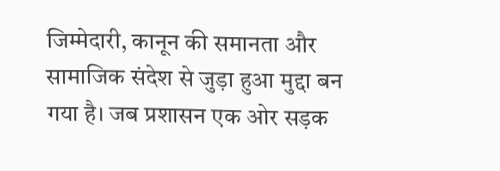जिम्मेदारी, कानून की समानता और सामाजिक संदेश से जुड़ा हुआ मुद्दा बन गया है। जब प्रशासन एक ओर सड़क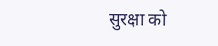सुरक्षा को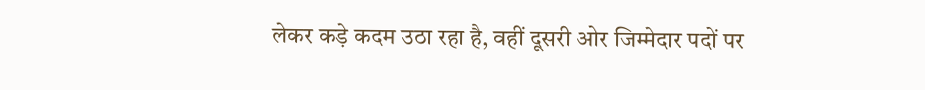लेकर कड़े कदम उठा रहा है, वहीं दूसरी ओर जिम्मेदार पदों पर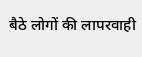बैठे लोगों की लापरवाही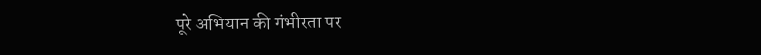पूरे अभियान की गंभीरता पर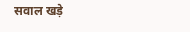सवाल खड़े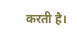करती है।